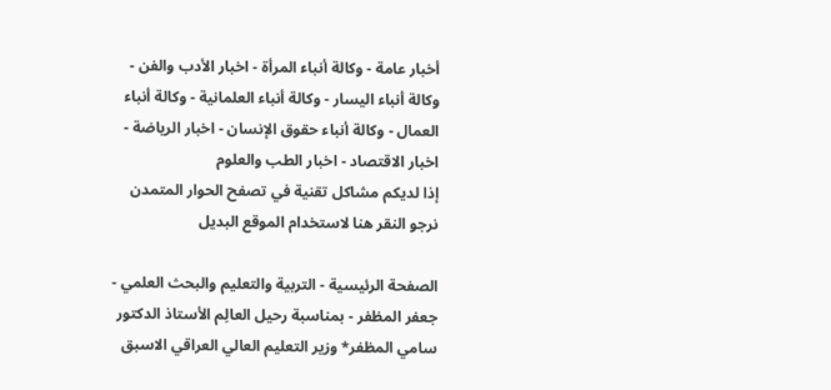أخبار عامة - وكالة أنباء المرأة - اخبار الأدب والفن - وكالة أنباء اليسار - وكالة أنباء العلمانية - وكالة أنباء العمال - وكالة أنباء حقوق الإنسان - اخبار الرياضة - اخبار الاقتصاد - اخبار الطب والعلوم
إذا لديكم مشاكل تقنية في تصفح الحوار المتمدن نرجو النقر هنا لاستخدام الموقع البديل

الصفحة الرئيسية - التربية والتعليم والبحث العلمي - جعفر المظفر - بمناسبة رحيل العالِم الأستاذ الدكتور سامي المظفر* وزير التعليم العالي العراقي الاسبق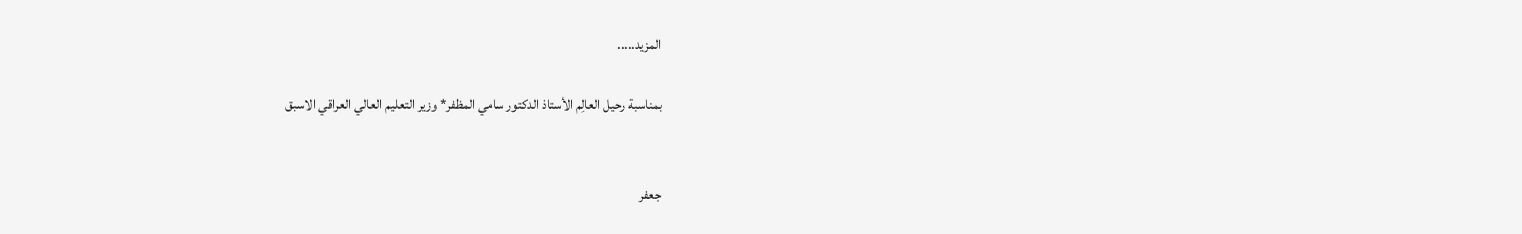المزيد.....

بمناسبة رحيل العالِم الأستاذ الدكتور سامي المظفر* وزير التعليم العالي العراقي الاسبق


جعفر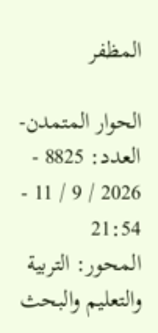المظفر

الحوار المتمدن-العدد: 8825 - 2026 / 9 / 11 - 21:54
المحور: التربية والتعليم والبحث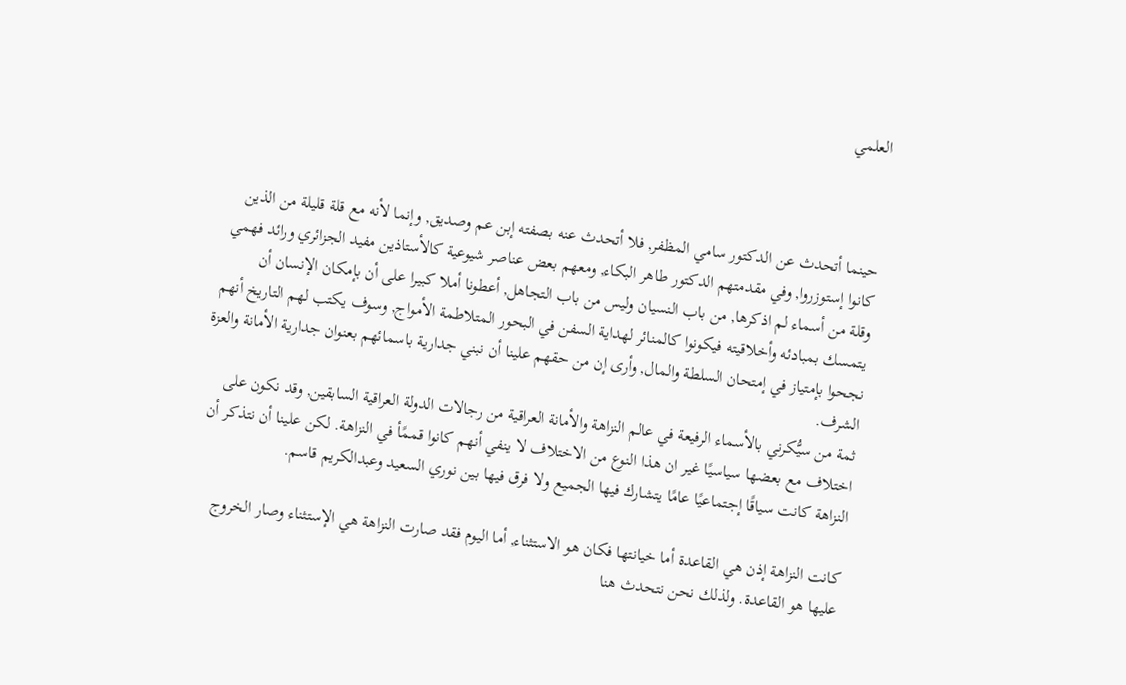العلمي



حينما أتحدث عن الدكتور سامي المظفر, فلا أتحدث عنه بصفته إبن عم وصديق, وإنما لأنه مع قلة قليلة من الذين كانوا إستوزروا, وفي مقدمتهم الدكتور طاهر البكاء, ومعهم بعض عناصر شيوعية كالأستاذين مفيد الجزائري ورائد فهمي وقلة من أسماء لم اذكرها, من باب النسيان وليس من باب التجاهل, أعطونا أملا كبيرا على أن بإمكان الإنسان أن يتمسك بمبادئه وأخلاقيته فيكونوا كالمنائر لهداية السفن في البحور المتلاطمة الأمواج, وسوف يكتب لهم التاريخ أنهم نجحوا بإمتياز في إمتحان السلطة والمال, وأرى إن من حقهم علينا أن نبني جدارية باسمائهم بعنوان جدارية الأمانة والعزة الشرف.
ثمة من سيُّكرني بالأسماء الرفيعة في عالم النزاهة والأمانة العراقية من رجالات الدولة العراقية السابقين, وقد نكون على اختلاف مع بعضها سياسيًا غير ان هذا النوع من الاختلاف لا ينفي أنهم كانوا قممًأ في النزاهة. لكن علينا أن نتذكر أن النزاهة كانت سياقًا إجتماعيًا عامًا يتشارك فيها الجميع ولا فرق فيها بين نوري السعيد وعبدالكريم قاسم.

كانت النزاهة إذن هي القاعدة أما خيانتها فكان هو الاستثناء, أما اليوم فقد صارت النزاهة هي الإستثناء وصار الخروج عليها هو القاعدة. ولذلك نحن نتحدث هنا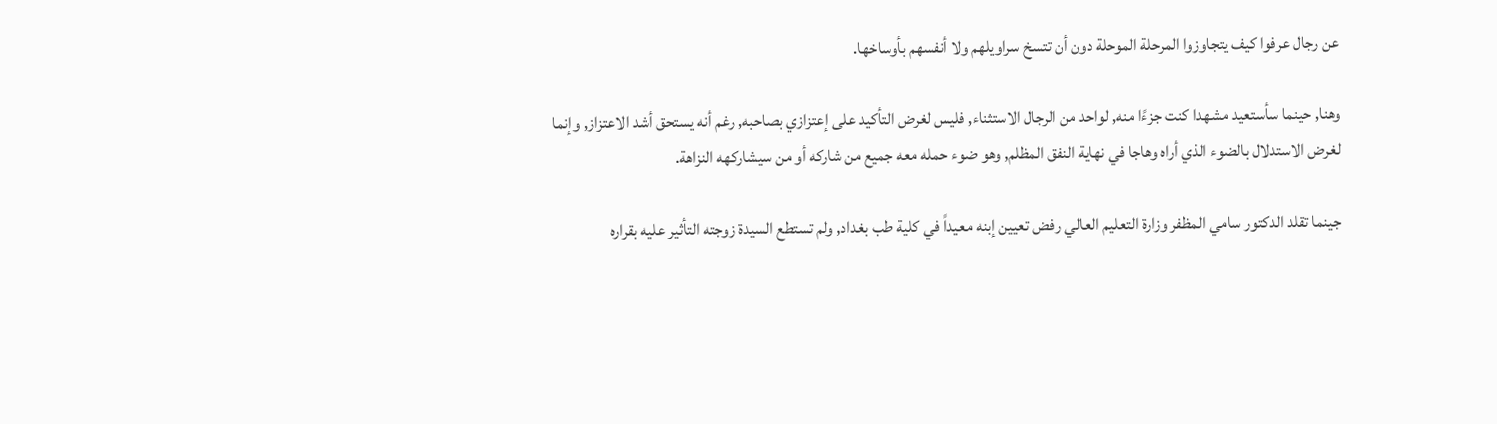عن رجال عرفوا كيف يتجاوزوا المرحلة الموحلة دون أن تتسخ سراويلهم ولا أنفسهم بأوساخها.

وهنا, حينما سأستعيد مشهدا كنت جزءًا منه, لواحد من الرجال الاستثناء, فليس لغرض التأكيد على إعتزازي بصاحبه, رغم أنه يستحق أشد الاعتزاز, وإنما لغرض الاستدلال بالضوء الذي أراه وهاجا في نهاية النفق المظلم, وهو ضوء حمله معه جميع من شاركه أو من سيشاركهه النزاهة.

جينما تقلد الدكتور سامي المظفر وزارة التعليم العالي رفض تعيين إبنه معيداً في كلية طب بغداد, ولم تستطع السيدة زوجته التأثير عليه بقراره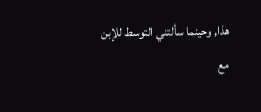هذا, وحينما سألتني التوسط للإبن مع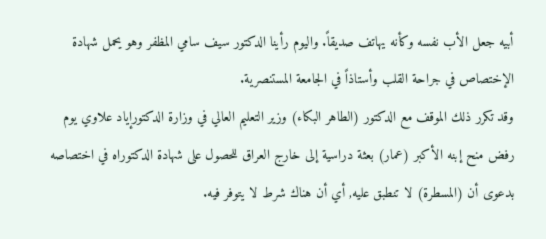أبيه جعل الأب نفسه وكأنه يهاتف صديقاً. واليوم رأينا الدكتور سيف سامي المظفر وهو يحمل شهادة الإختصاص في جراحة القلب وأستاذاً في الجامعة المستنصرية.
وقد تكرر ذلك الموقف مع الدكتور (الطاهر البكاء) وزير التعليم العالي في وزارة الدكتورإياد علاوي يوم رفض منح إبنه الأكبر (عمار) بعثة دراسية إلى خارج العراق للحصول على شهادة الدكتوراه في اختصاصه بدعوى أن (المسطرة) لا تنطبق عليه, أي أن هناك شرط لا يتوفر فيه.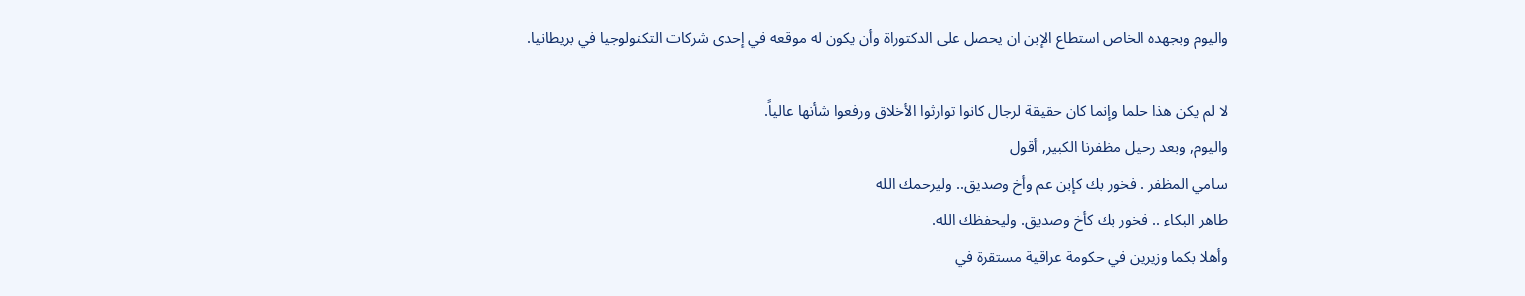واليوم وبجهده الخاص استطاع الإبن ان يحصل على الدكتوراة وأن يكون له موقعه في إحدى شركات التكنولوجيا في بريطانيا.

لا لم يكن هذا حلما وإنما كان حقيقة لرجال كانوا توارثوا الأخلاق ورفعوا شأنها عالياً.
واليوم, وبعد رحيل مظفرنا الكبير, أقول
سامي المظفر . فخور بك كإبن عم وأخ وصديق.. وليرحمك الله
طاهر البكاء .. فخور بك كأخ وصديق. وليحفظك الله.
وأهلا بكما وزيرين في حكومة عراقية مستقرة في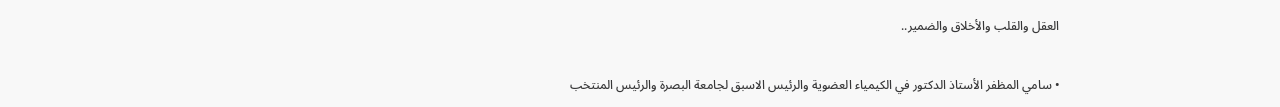العقل والقلب والأخلاق والضمير..

• سامي المظفر الأستاذ الدكتور في الكيمياء العضوية والرئيس الاسبق لجامعة البصرة والرئيس المنتخب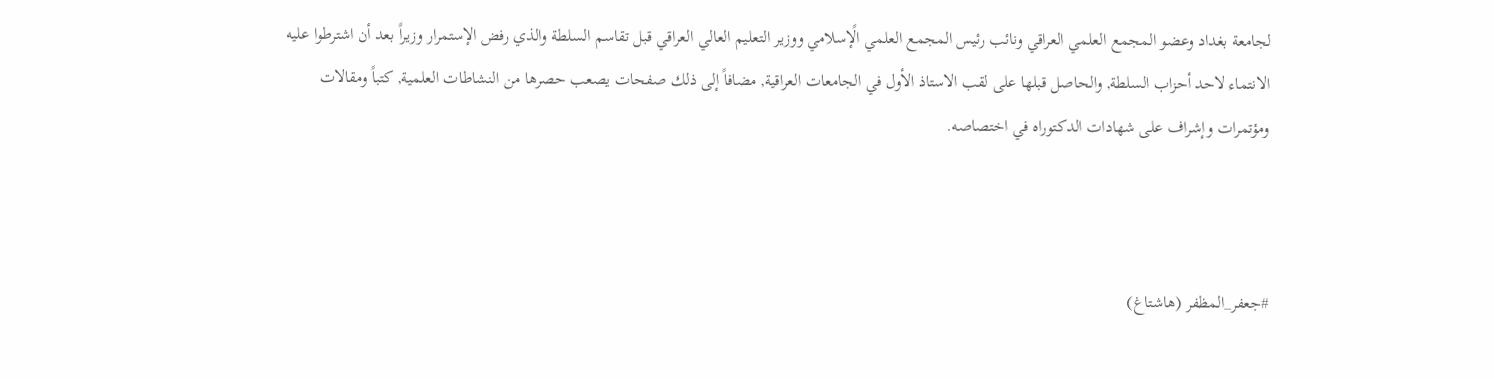لجامعة بغداد وعضو المجمع العلمي العراقي ونائب رئيس المجمع العلمي الًإسلامي ووزير التعليم العالي العراقي قبل تقاسم السلطة والذي رفض الإستمرار وزيراً بعد أن اشترطوا عليه الانتماء لاحد أحزاب السلطة, والحاصل قبلها على لقب الاستاذ الأول في الجامعات العراقية, مضافاً إلى ذلك صفحات يصعب حصرها من النشاطات العلمية, كتباً ومقالات ومؤتمرات وإشراف على شهادات الدكتوراه في اختصاصه.



#جعفر_المظفر (هاشتاغ)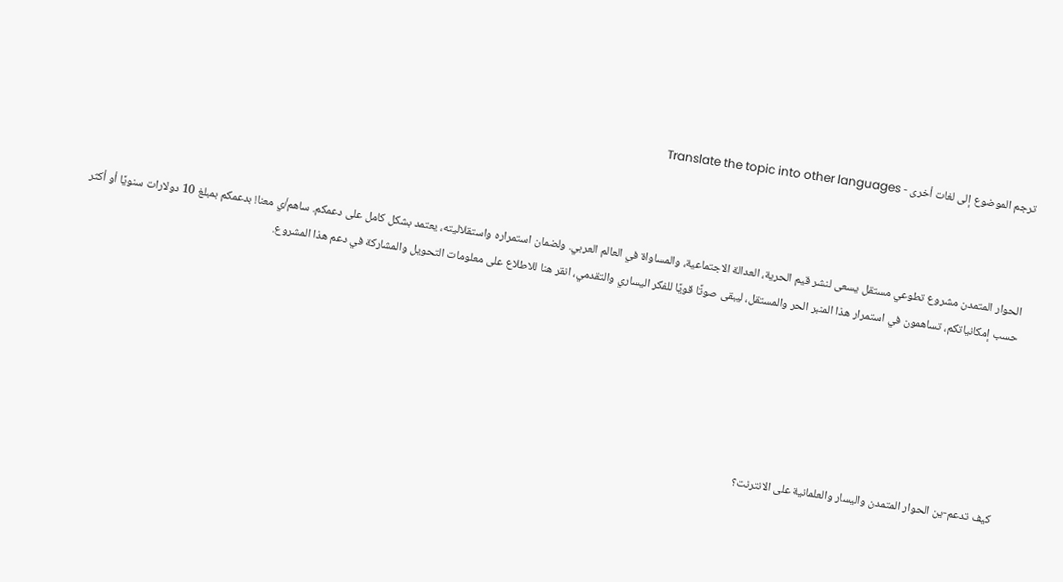ترجم الموضوع إلى لغات أخرى - Translate the topic into other languages



الحوار المتمدن مشروع تطوعي مستقل يسعى لنشر قيم الحرية، العدالة الاجتماعية، والمساواة في العالم العربي. ولضمان استمراره واستقلاليته، يعتمد بشكل كامل على دعمكم. ساهم/ي معنا! بدعمكم بمبلغ 10 دولارات سنويًا أو أكثر حسب إمكانياتكم، تساهمون في استمرار هذا المنبر الحر والمستقل، ليبقى صوتًا قويًا للفكر اليساري والتقدمي، انقر هنا للاطلاع على معلومات التحويل والمشاركة في دعم هذا المشروع.






كيف تدعم-ين الحوار المتمدن واليسار والعلمانية على الانترنت؟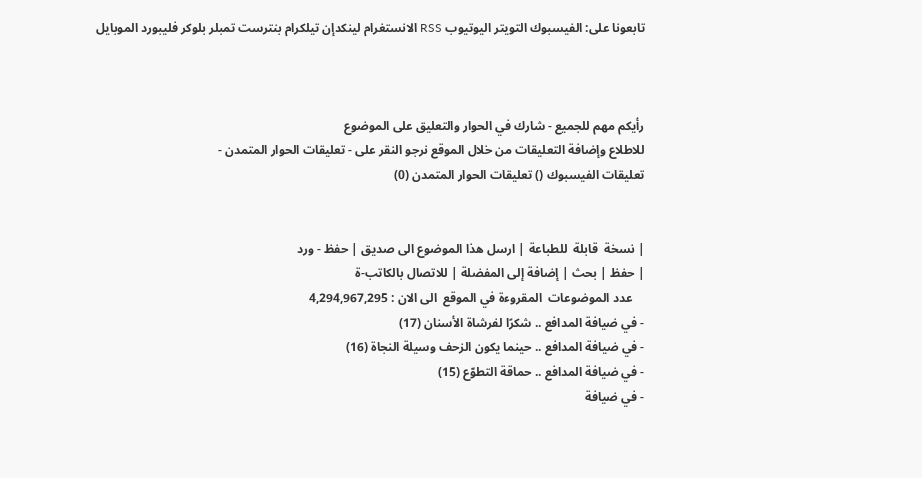تابعونا على: الفيسبوك التويتر اليوتيوب RSS الانستغرام لينكدإن تيلكرام بنترست تمبلر بلوكر فليبورد الموبايل



رأيكم مهم للجميع - شارك في الحوار والتعليق على الموضوع
للاطلاع وإضافة التعليقات من خلال الموقع نرجو النقر على - تعليقات الحوار المتمدن -
تعليقات الفيسبوك () تعليقات الحوار المتمدن (0)


| نسخة  قابلة  للطباعة | ارسل هذا الموضوع الى صديق | حفظ - ورد
| حفظ | بحث | إضافة إلى المفضلة | للاتصال بالكاتب-ة
    عدد الموضوعات  المقروءة في الموقع  الى الان : 4,294,967,295
- في ضيافة المدافع .. شكرًا لفرشاة الأسنان (17)
- في ضيافة المدافع .. حينما يكون الزحف وسيلة النجاة (16)
- في ضيافة المدافع .. حماقة التطوّع (15)
- في ضيافة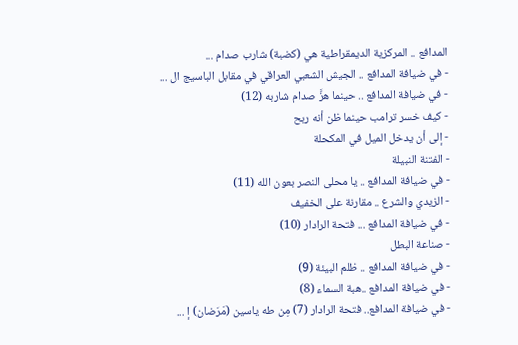المدافع .. المركزية الديمقراطية هي (كضبة) شارب صدام ...
- في ضيافة المدافع .. الجيش الشعبي العراقي في مقابل الباسيج ال ...
- في ضيافة المدافع .. حينما هزَّ صدام شاربه (12)
- كيف خسر ترامب حينما ظن أنه ربح
- إلى أن يدخل الميل في المكحلة
- الفتنة النبيلة
- في ضيافة المدافع .. يا محلى النصر بعون الله (11)
- الزيدي والشرع .. مقارنة على الخفيف
- في ضيافة المدافع ... فتحة الرادار (10)
- صناعة البطل
- في ضيافة المدافع .. ظلم البيئة (9)
- في ضيافة المدافع ..هبة السماء (8)
- في ضيافة المدافع.. فتحة الرادار (7) مِن طه ياسين (مَرَضان) إ ...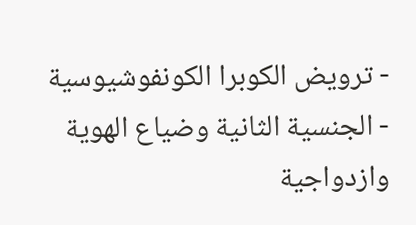- ترويض الكوبرا الكونفوشيوسية
- الجنسية الثانية وضياع الهوية وازدواجية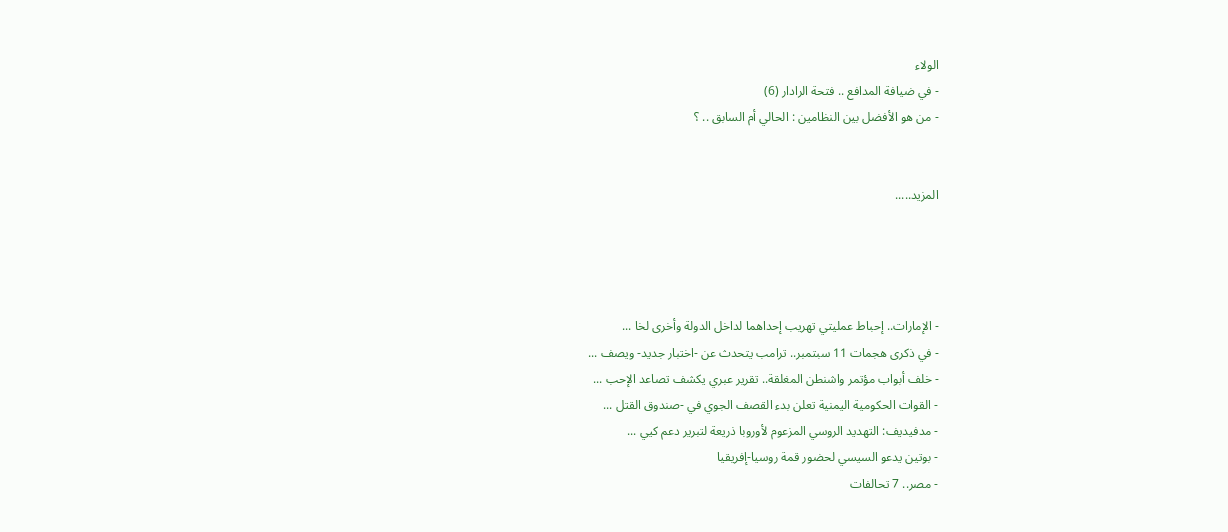الولاء
- في ضيافة المدافع .. فتحة الرادار (6)
- من هو الأفضل بين النظامين : الحالي أم السابق .. ؟


المزيد.....




- الإمارات.. إحباط عمليتي تهريب إحداهما لداخل الدولة وأخرى لخا ...
- في ذكرى هجمات 11 سبتمبر.. ترامب يتحدث عن -اختبار جديد- ويصف ...
- خلف أبواب مؤتمر واشنطن المغلقة.. تقرير عبري يكشف تصاعد الإحب ...
- القوات الحكومية اليمنية تعلن بدء القصف الجوي في -صندوق القتل ...
- مدفيديف: التهديد الروسي المزعوم لأوروبا ذريعة لتبرير دعم كيي ...
- بوتين يدعو السيسي لحضور قمة روسيا-إفريقيا
- مصر.. 7 تحالفات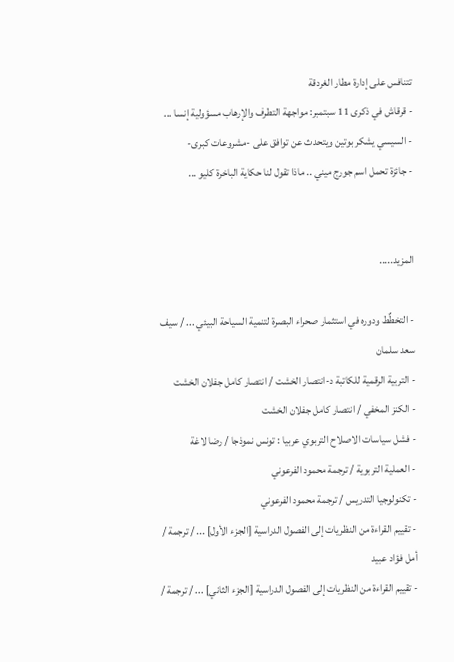تتنافس على إدارة مطار الغردقة
- قرقاش في ذكرى 11 سبتمبر: مواجهة التطرف والإرهاب مسؤولية إنسا ...
- السيسي يشكر بوتين ويتحدث عن توافق على -مشروعات كبرى-
- جائزة تحمل اسم جورج ميني .. ماذا تقول لنا حكاية الباخرة كليو ...


المزيد.....

- التخطٌط ودوره في استثمار صحراء البصرة لتنمية السياحة البيئي ... / سيف سعد سلمان
- التربية الرقمية للكاتبة د-انتصار الخشت / انتصار كامل جفلان الخشت
- الكنز المخفي / انتصار كامل جفلان الخشت
- فشل سياسات الاصلاح التربوي عربيا : تونس نموذجا / رضا لاغة
- العملية التربوية / ترجمة محمود الفرعوني
- تكنولوجيا التدريس / ترجمة محمود الفرعوني
- تقييم القراءة من النظريات إلى الفصول الدراسية [الجزء الأول] ... / ترجمة / أمل فؤاد عبيد
- تقييم القراءة من النظريات إلى الفصول الدراسية [الجزء الثاني] ... / ترجمة /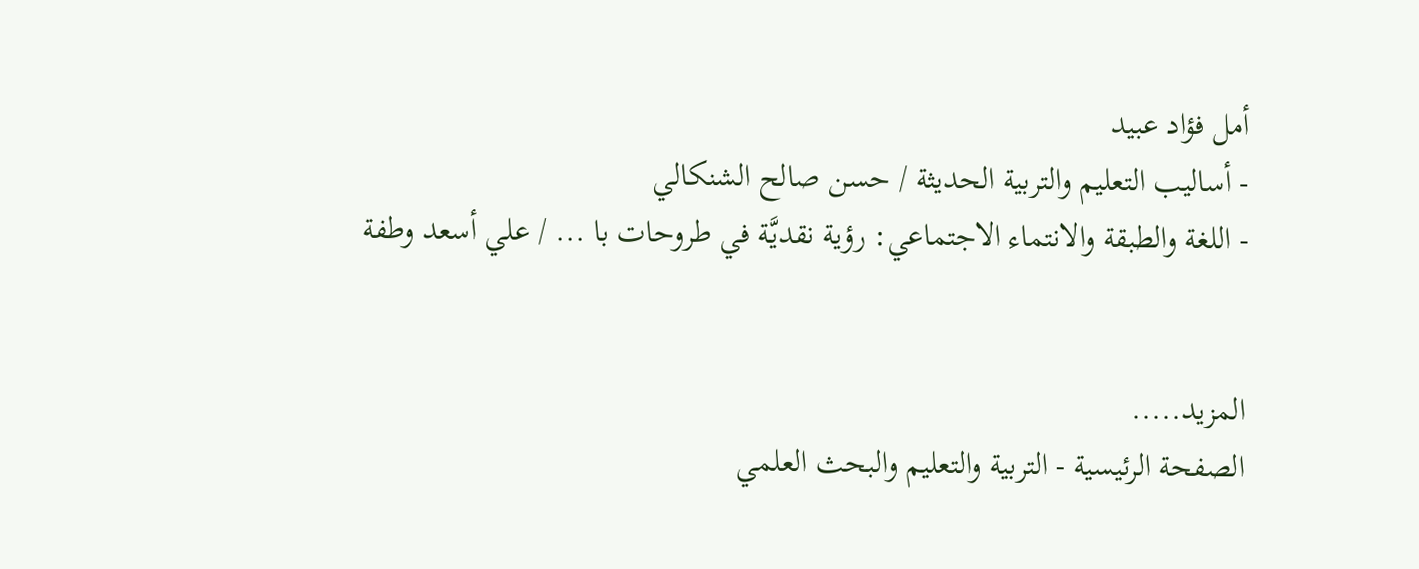أمل فؤاد عبيد
- أساليب التعليم والتربية الحديثة / حسن صالح الشنكالي
- اللغة والطبقة والانتماء الاجتماعي: رؤية نقديَّة في طروحات با ... / علي أسعد وطفة


المزيد.....
الصفحة الرئيسية - التربية والتعليم والبحث العلمي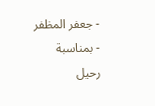- جعفر المظفر - بمناسبة رحيل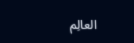العالِم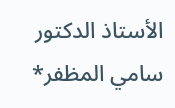الأستاذ الدكتور سامي المظفر*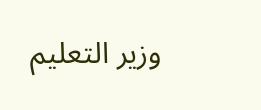وزير التعليم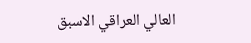العالي العراقي الاسبق